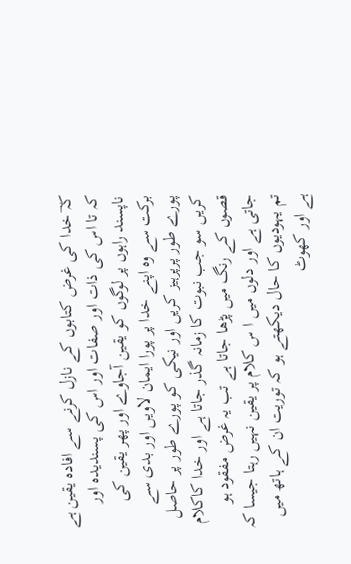کہؔ خدا کی غرض کتابوں کے نازل کرنے سے افادہ یقین ہے کہ تا اس کی ذات اور صفات اور اس کی پسندیدہ اور ناپسند راہوں پر لوگوں کو یقین آجاوے اور پھر یقین کی برکت سے وہ اپنے خدا پر پورا ایمان لاویں اور بدی سے پورے طور پرپرہیز کریں اور نیکی کو پورے طور پر حاصل کریں سو جب نبوت کا زمانہ گذر جاتا ہے اور خدا کاکلام قصوں کے رنگ میں پڑھا جاتا ہے تب یہ غرض مفقود ہو جاتی ہے اور دلوں میں ا س کلام پر یقین نہیں رہتا جیسا کہ تم یہودیوں کا حال دیکھتے ہو کہ توریت ان کے ہاتھ میں ہے اور کھوٹ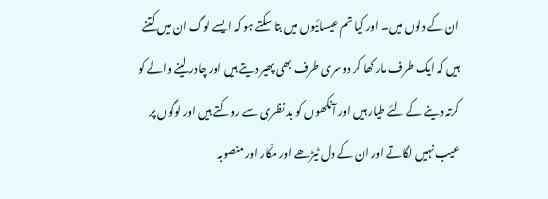ان کے دلوں میں۔ اور کیا تم عیسائیوں میں بتا سکتے ہو کہ ایسے لوگ ان میں کتنے ہیں کہ ایک طرف مار کھا کر دوسری طرف بھی پھیر دیتے ہیں اور چادر لینے والے کو کرتہ دینے کے لئے طیار ہیں اور آنکھوں کو بد نظری سے روکتے ہیں اور لوگوں پر عیب نہیں لگاتے اور ان کے دل ٹیڑھے اور مکّار اور منصوبہ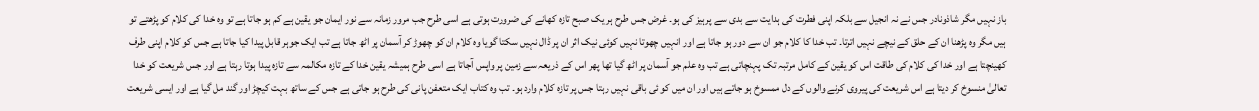باز نہیں مگر شاذونادر جس نے نہ انجیل سے بلکہ اپنی فطرت کی ہدایت سے بدی سے پرہیز کی ہو۔ غرض جس طرح ہر یک صبح تازہ کھانے کی ضرورت ہوتی ہے اسی طرح جب مرور زمانہ سے نور ایمان جو یقین ہے کم ہو جاتا ہے تو وہ خدا کی کلام کو پڑھتے تو ہیں مگر وہ پڑھنا ان کے حلق کے نیچے نہیں اترتا۔ تب خدا کا کلام جو ان سے دور ہو جاتا ہے اور انہیں چھوتا نہیں کوئی نیک اثر ان پر ڈال نہیں سکتا گویا وہ کلام ان کو چھوڑ کر آسمان پر اٹھ جاتا ہے تب ایک جوہر قابل پیدا کیا جاتا ہے جس کو کلام اپنی طرف کھینچتا ہے اور خدا کی کلام کی طاقت اس کو یقین کے کامل مرتبہ تک پہنچاتی ہے تب وہ علم جو آسمان پر اٹھ گیا تھا پھر اس کے ذریعہ سے زمین پر واپس آجاتا ہے اسی طرح ہمیشہ یقین خدا کے تازہ مکالمہ سے تازہ پیدا ہوتا رہتا ہے اور جس شریعت کو خدا تعالیٰ منسوخ کر دیتا ہے اس شریعت کی پیروی کرنے والوں کے دل ممسوخ ہو جاتے ہیں اور ان میں کو ئی باقی نہیں رہتا جس پر تازہ کلام وارد ہو۔ تب وہ کتاب ایک متعفن پانی کی طرح ہو جاتی ہے جس کے ساتھ بہت کیچڑ اور گند مل گیا ہے اور ایسی شریعت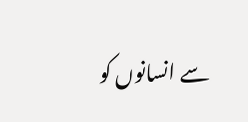سے انسانوں کو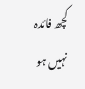کچھ فائدہ نہیں ہو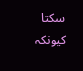سکتا کیونکہ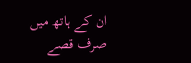ان کے ہاتھ میں صرف قصے